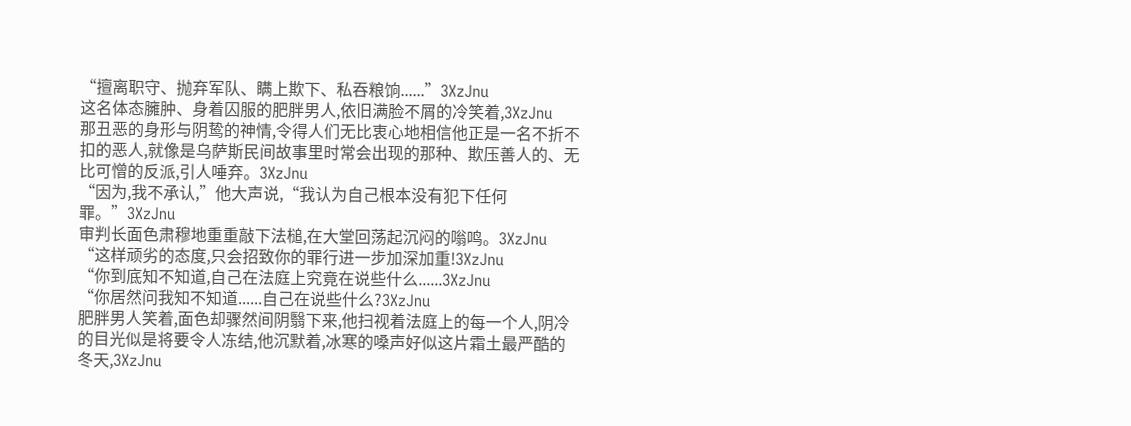“擅离职守、抛弃军队、瞒上欺下、私吞粮饷......”3XzJnu
这名体态臃肿、身着囚服的肥胖男人,依旧满脸不屑的冷笑着,3XzJnu
那丑恶的身形与阴鸷的神情,令得人们无比衷心地相信他正是一名不折不扣的恶人,就像是乌萨斯民间故事里时常会出现的那种、欺压善人的、无比可憎的反派,引人唾弃。3XzJnu
“因为,我不承认,”他大声说,“我认为自己根本没有犯下任何罪。”3XzJnu
审判长面色肃穆地重重敲下法槌,在大堂回荡起沉闷的嗡鸣。3XzJnu
“这样顽劣的态度,只会招致你的罪行进一步加深加重!3XzJnu
“你到底知不知道,自己在法庭上究竟在说些什么......3XzJnu
“你居然问我知不知道......自己在说些什么?3XzJnu
肥胖男人笑着,面色却骤然间阴翳下来,他扫视着法庭上的每一个人,阴冷的目光似是将要令人冻结,他沉默着,冰寒的嗓声好似这片霜土最严酷的冬天,3XzJnu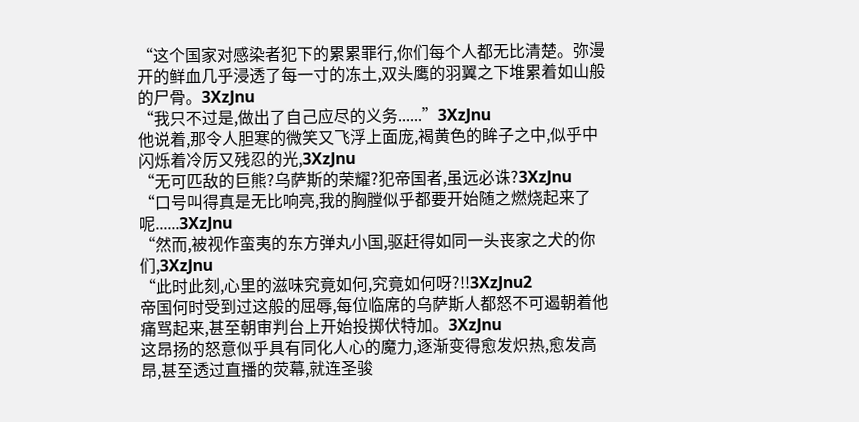“这个国家对感染者犯下的累累罪行,你们每个人都无比清楚。弥漫开的鲜血几乎浸透了每一寸的冻土,双头鹰的羽翼之下堆累着如山般的尸骨。3XzJnu
“我只不过是,做出了自己应尽的义务......”3XzJnu
他说着,那令人胆寒的微笑又飞浮上面庞,褐黄色的眸子之中,似乎中闪烁着冷厉又残忍的光,3XzJnu
“无可匹敌的巨熊?乌萨斯的荣耀?犯帝国者,虽远必诛?3XzJnu
“口号叫得真是无比响亮,我的胸膛似乎都要开始随之燃烧起来了呢......3XzJnu
“然而,被视作蛮夷的东方弹丸小国,驱赶得如同一头丧家之犬的你们,3XzJnu
“此时此刻,心里的滋味究竟如何,究竟如何呀?!!3XzJnu2
帝国何时受到过这般的屈辱,每位临席的乌萨斯人都怒不可遏朝着他痛骂起来,甚至朝审判台上开始投掷伏特加。3XzJnu
这昂扬的怒意似乎具有同化人心的魔力,逐渐变得愈发炽热,愈发高昂,甚至透过直播的荧幕,就连圣骏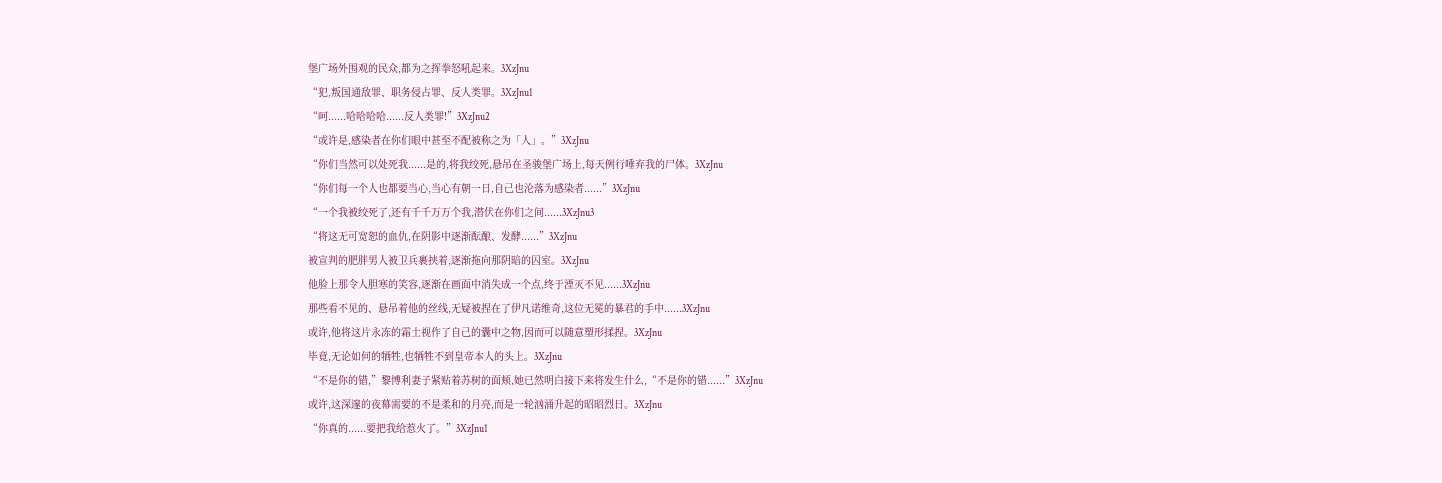堡广场外围观的民众,都为之挥拳怒吼起来。3XzJnu
“犯,叛国通敌罪、职务侵占罪、反人类罪。3XzJnu1
“呵......哈哈哈哈......反人类罪!”3XzJnu2
“或许是,感染者在你们眼中甚至不配被称之为「人」。”3XzJnu
“你们当然可以处死我......是的,将我绞死,悬吊在圣骏堡广场上,每天例行唾弃我的尸体。3XzJnu
“你们每一个人也都要当心,当心有朝一日,自己也沦落为感染者......”3XzJnu
“一个我被绞死了,还有千千万万个我,潜伏在你们之间......3XzJnu3
“将这无可宽恕的血仇,在阴影中逐渐酝酿、发酵......”3XzJnu
被宣判的肥胖男人被卫兵裹挟着,逐渐拖向那阴暗的囚室。3XzJnu
他脸上那令人胆寒的笑容,逐渐在画面中消失成一个点,终于湮灭不见......3XzJnu
那些看不见的、悬吊着他的丝线,无疑被捏在了伊凡诺维奇,这位无冕的暴君的手中......3XzJnu
或许,他将这片永冻的霜土视作了自己的囊中之物,因而可以随意塑形揉捏。3XzJnu
毕竟,无论如何的牺牲,也牺牲不到皇帝本人的头上。3XzJnu
“不是你的错,”黎博利妻子紧贴着苏树的面颊,她已然明白接下来将发生什么,“不是你的错......”3XzJnu
或许,这深邃的夜幕需要的不是柔和的月亮,而是一轮汹涌升起的昭昭烈日。3XzJnu
“你真的......要把我给惹火了。”3XzJnu1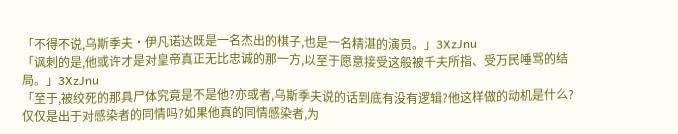「不得不说,乌斯季夫·伊凡诺达既是一名杰出的棋子,也是一名精湛的演员。」3XzJnu
「讽刺的是,他或许才是对皇帝真正无比忠诚的那一方,以至于愿意接受这般被千夫所指、受万民唾骂的结局。」3XzJnu
「至于,被绞死的那具尸体究竟是不是他?亦或者,乌斯季夫说的话到底有没有逻辑?他这样做的动机是什么?仅仅是出于对感染者的同情吗?如果他真的同情感染者,为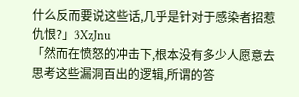什么反而要说这些话,几乎是针对于感染者招惹仇恨?」3XzJnu
「然而在愤怒的冲击下,根本没有多少人愿意去思考这些漏洞百出的逻辑,所谓的答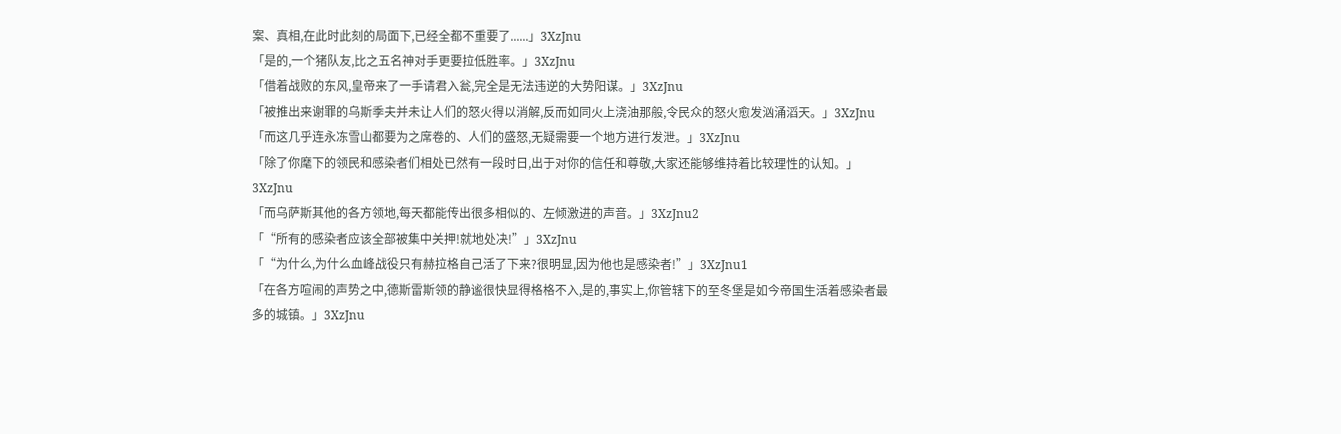案、真相,在此时此刻的局面下,已经全都不重要了......」3XzJnu
「是的,一个猪队友,比之五名神对手更要拉低胜率。」3XzJnu
「借着战败的东风,皇帝来了一手请君入瓮,完全是无法违逆的大势阳谋。」3XzJnu
「被推出来谢罪的乌斯季夫并未让人们的怒火得以消解,反而如同火上浇油那般,令民众的怒火愈发汹涌滔天。」3XzJnu
「而这几乎连永冻雪山都要为之席卷的、人们的盛怒,无疑需要一个地方进行发泄。」3XzJnu
「除了你麾下的领民和感染者们相处已然有一段时日,出于对你的信任和尊敬,大家还能够维持着比较理性的认知。」3XzJnu
「而乌萨斯其他的各方领地,每天都能传出很多相似的、左倾激进的声音。」3XzJnu2
「“所有的感染者应该全部被集中关押!就地处决!”」3XzJnu
「“为什么,为什么血峰战役只有赫拉格自己活了下来?很明显,因为他也是感染者!”」3XzJnu1
「在各方喧闹的声势之中,德斯雷斯领的静谧很快显得格格不入,是的,事实上,你管辖下的至冬堡是如今帝国生活着感染者最多的城镇。」3XzJnu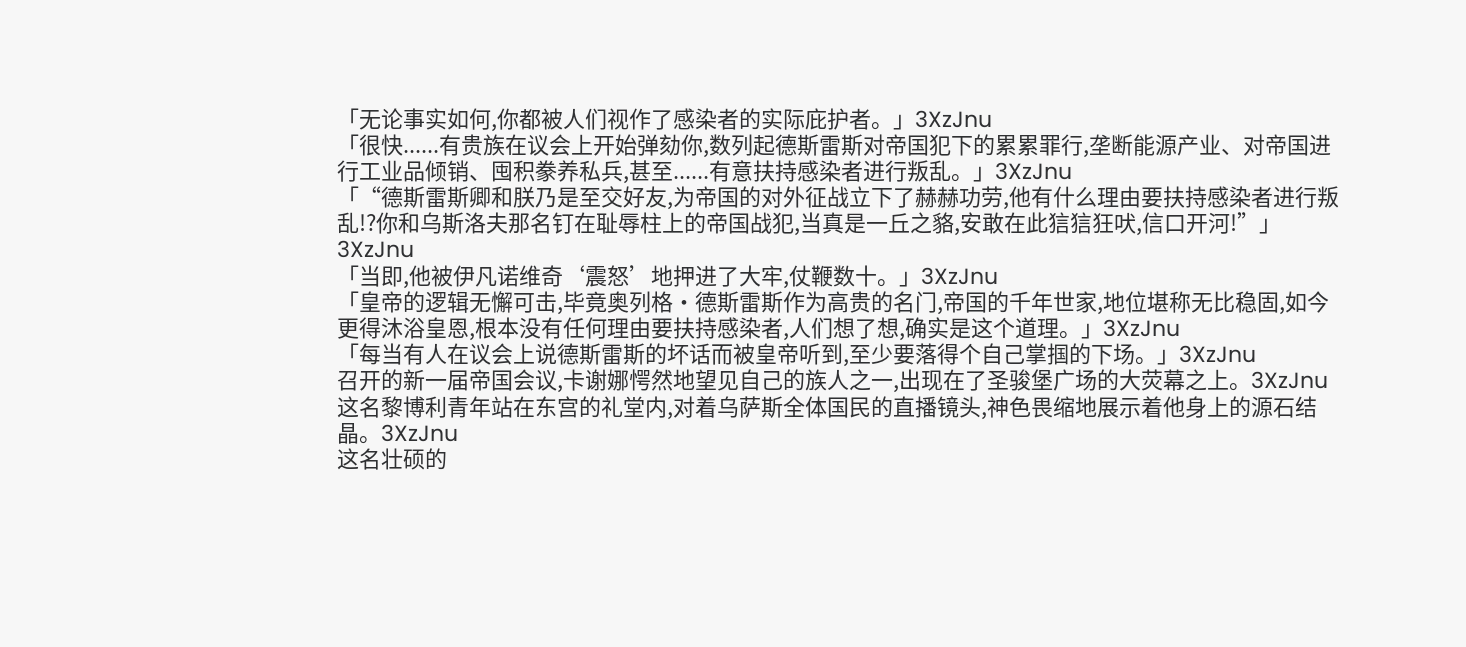「无论事实如何,你都被人们视作了感染者的实际庇护者。」3XzJnu
「很快......有贵族在议会上开始弹劾你,数列起德斯雷斯对帝国犯下的累累罪行,垄断能源产业、对帝国进行工业品倾销、囤积豢养私兵,甚至......有意扶持感染者进行叛乱。」3XzJnu
「“德斯雷斯卿和朕乃是至交好友,为帝国的对外征战立下了赫赫功劳,他有什么理由要扶持感染者进行叛乱!?你和乌斯洛夫那名钉在耻辱柱上的帝国战犯,当真是一丘之貉,安敢在此狺狺狂吠,信口开河!”」3XzJnu
「当即,他被伊凡诺维奇‘震怒’地押进了大牢,仗鞭数十。」3XzJnu
「皇帝的逻辑无懈可击,毕竟奥列格·德斯雷斯作为高贵的名门,帝国的千年世家,地位堪称无比稳固,如今更得沐浴皇恩,根本没有任何理由要扶持感染者,人们想了想,确实是这个道理。」3XzJnu
「每当有人在议会上说德斯雷斯的坏话而被皇帝听到,至少要落得个自己掌掴的下场。」3XzJnu
召开的新一届帝国会议,卡谢娜愕然地望见自己的族人之一,出现在了圣骏堡广场的大荧幕之上。3XzJnu
这名黎博利青年站在东宫的礼堂内,对着乌萨斯全体国民的直播镜头,神色畏缩地展示着他身上的源石结晶。3XzJnu
这名壮硕的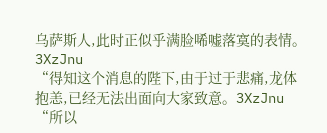乌萨斯人,此时正似乎满脸唏嘘落寞的表情。3XzJnu
“得知这个消息的陛下,由于过于悲痛,龙体抱恙,已经无法出面向大家致意。3XzJnu
“所以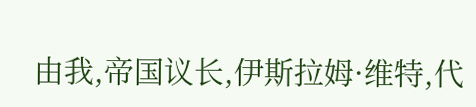由我,帝国议长,伊斯拉姆·维特,代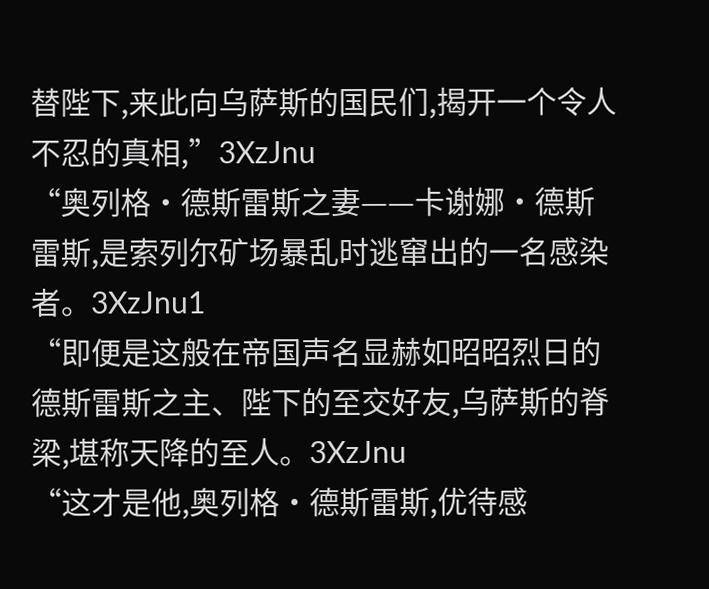替陛下,来此向乌萨斯的国民们,揭开一个令人不忍的真相,”3XzJnu
“奥列格·德斯雷斯之妻——卡谢娜·德斯雷斯,是索列尔矿场暴乱时逃窜出的一名感染者。3XzJnu1
“即便是这般在帝国声名显赫如昭昭烈日的德斯雷斯之主、陛下的至交好友,乌萨斯的脊梁,堪称天降的至人。3XzJnu
“这才是他,奥列格·德斯雷斯,优待感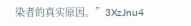染者的真实原因。”3XzJnu4